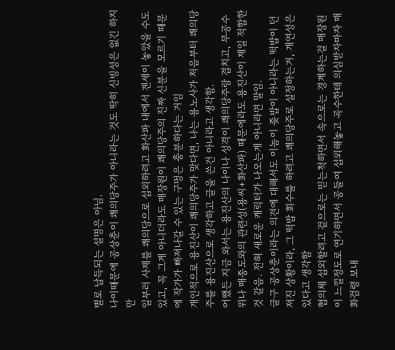별로 납득되는 설명은 아님.
나이때문에 공상춘이 쾌의당주가 아니라는 것도 딱히 신빙성은 없긴 하지만
일부러 사제를 쾌의당으로 섭외하려고 화산파 내에서 겐세이 놓았을 수도 있고, 꼭 그게 아니더라도 매장원이 쾌의당주의 진짜 신분을 모르기 때문에 작가가 빠져나갈 수 있는 구멍은 충분하다는 거임
개인적으로 용진산이 쾌의당주가 맞다면, 나는 용노사가 처음부터 쾌의당주를 용진산으로 생각하고 글을 쓴건 아니라고 생각함.
어쨌든 지금 와서는 용진산의 나이나 성격이 쾌의당주랑 겹치고, 무공수위나 매종도와의 관련성(용씨+화산파) 때문에라도 용진산이 제일 적합한 것 같음. 전혀 새로운 캐릭터가 나오는게 아니라면 말임.
글구 공상춘이라는 의견에 대해서도 이놈이 좆밥이 아니라는 떡밥이 던져진 상황이라, 그 떡밥 회수를 하려고 쾌의당주로 설정하는거, 개연성은 있다고 생각함
협의체 섭외할려고 겉으로는 믿는척하면서 속으로는 경계하는걸 매장원이 느낄정도로 연기하면서 공들여 섭외해놓고 곡수한테 의심받자마자 매화검령 보내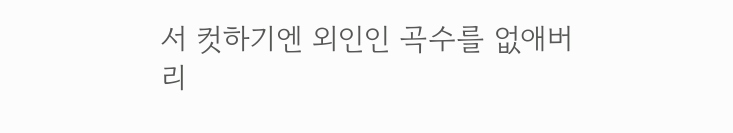서 컷하기엔 외인인 곡수를 없애버리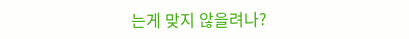는게 맞지 않을려나?